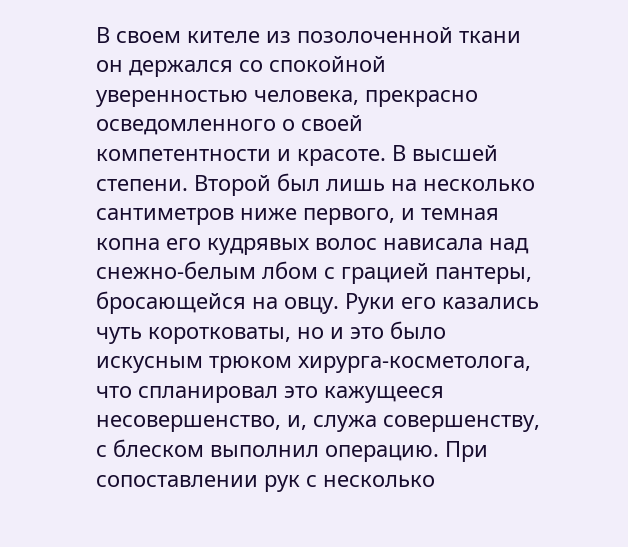В своем кителе из позолоченной ткани он держался со спокойной уверенностью человека, прекрасно осведомленного о своей компетентности и красоте. В высшей степени. Второй был лишь на несколько сантиметров ниже первого, и темная копна его кудрявых волос нависала над снежно-белым лбом с грацией пантеры, бросающейся на овцу. Руки его казались чуть коротковаты, но и это было искусным трюком хирурга-косметолога, что спланировал это кажущееся несовершенство, и, служа совершенству, с блеском выполнил операцию. При сопоставлении рук с несколько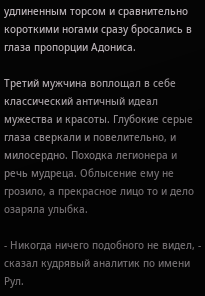удлиненным торсом и сравнительно короткими ногами сразу бросались в глаза пропорции Адониса.

Третий мужчина воплощал в себе классический античный идеал мужества и красоты. Глубокие серые глаза сверкали и повелительно, и милосердно. Походка легионера и речь мудреца. Облысение ему не грозило, а прекрасное лицо то и дело озаряла улыбка.

- Никогда ничего подобного не видел, - сказал кудрявый аналитик по имени Рул.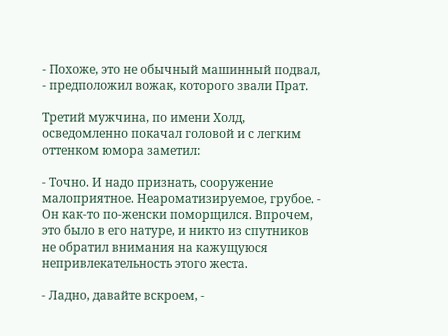- Похоже, это не обычный машинный подвал, - предположил вожак, которого звали Прат.

Третий мужчина, по имени Холд, осведомленно покачал головой и с легким оттенком юмора заметил:

- Точно. И надо признать, сооружение малоприятное. Неароматизируемое, грубое. - Он как-то по-женски поморщился. Впрочем, это было в его натуре, и никто из спутников не обратил внимания на кажущуюся непривлекательность этого жеста.

- Ладно, давайте вскроем, -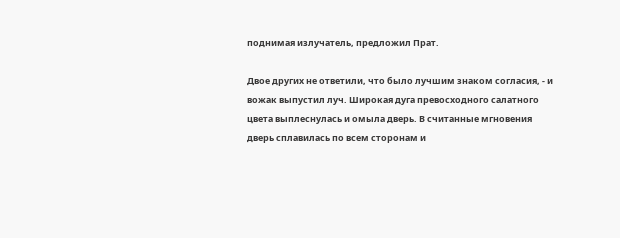поднимая излучатель, предложил Прат.

Двое других не ответили, что было лучшим знаком согласия, - и вожак выпустил луч. Широкая дуга превосходного салатного цвета выплеснулась и омыла дверь. В считанные мгновения дверь сплавилась по всем сторонам и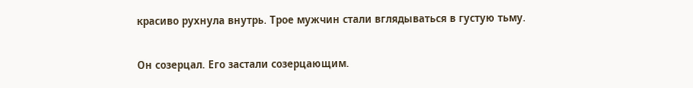красиво рухнула внутрь. Трое мужчин стали вглядываться в густую тьму.

Он созерцал. Его застали созерцающим.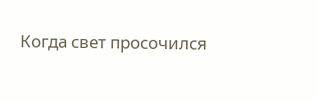Когда свет просочился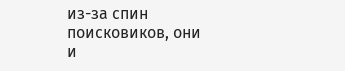из-за спин поисковиков, они и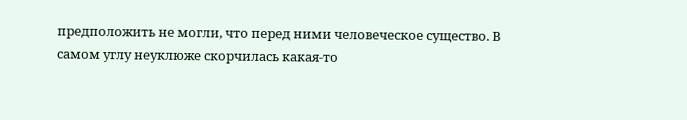предположить не могли, что перед ними человеческое существо. В самом углу неуклюже скорчилась какая-то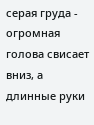серая груда - огромная голова свисает вниз, а длинные руки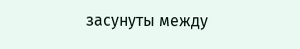засунуты между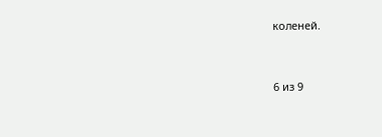коленей.



6 из 9